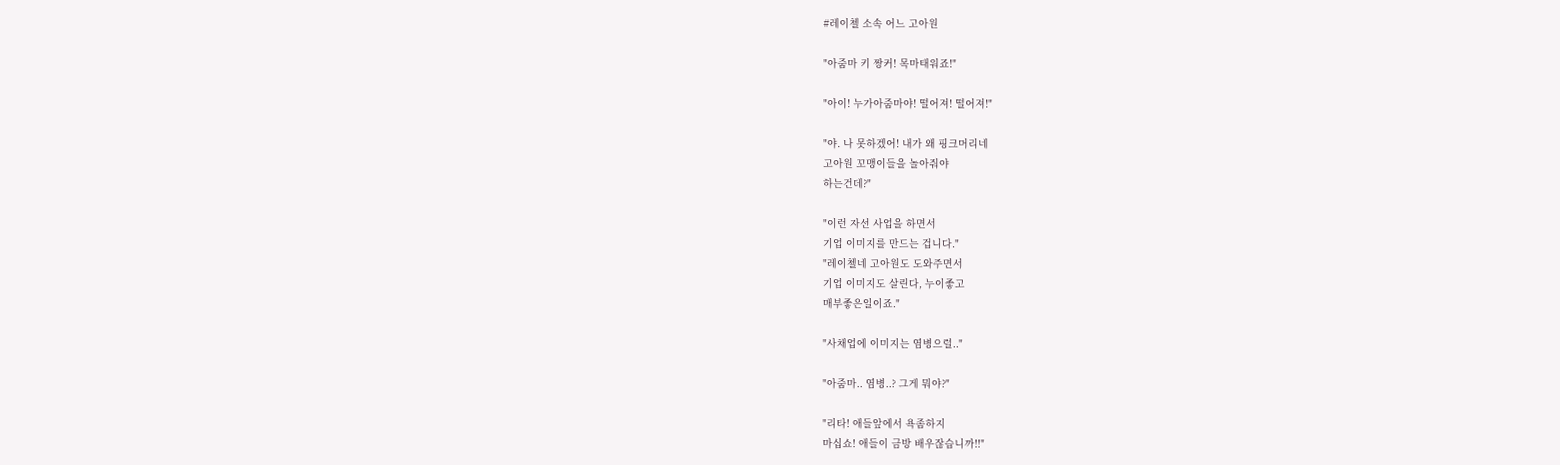#레이첼 소속 어느 고아원

"아줌마 키 짱커! 목마태워죠!"

"아이! 누가아줌마야! 떨어져! 떨어져!"

"야. 나 못하겠어! 내가 왜 핑크머리네
고아원 꼬맹이들을 놀아줘야
하는건데?"

"이런 자선 사업을 하면서
기업 이미지를 만드는 겁니다."
"레이첼네 고아원도 도와주면서
기업 이미지도 살린다, 누이좋고
매부좋은일이죠."

"사채업에 이미지는 염병으럴.."

"아줌마.. 염병..? 그게 뭐야?"

"리타! 애들앞에서 욕좀하지
마십쇼! 애들이 금방 배우잖습니까!!"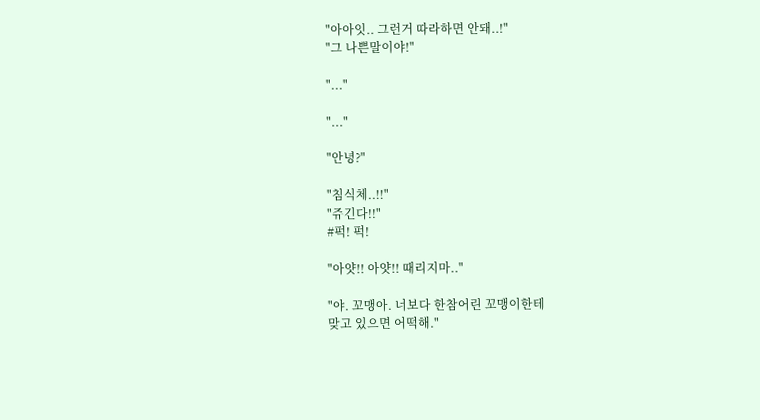"아아잇.. 그런거 따라하면 안돼..!"
"그 나쁜말이야!"

"..."

"..."

"안녕?"

"침식체..!!"
"쥬긴다!!"
#퍽! 퍽!

"아얏!! 아얏!! 때리지마.."

"야. 꼬맹아. 너보다 한참어린 꼬맹이한테
맞고 있으면 어떡해."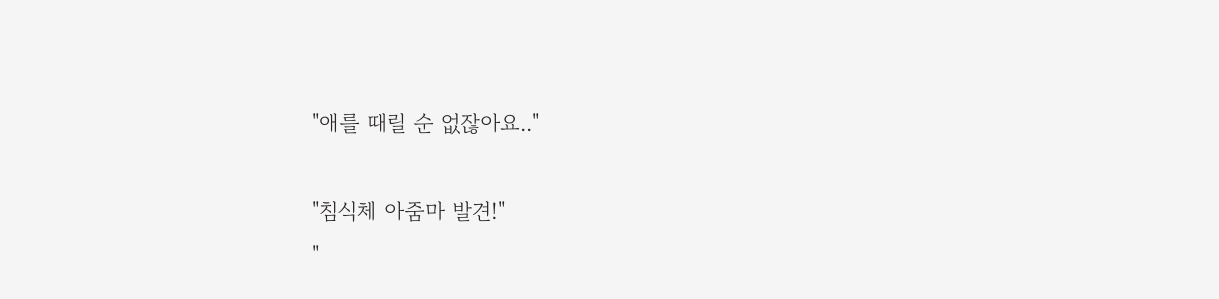"애를 때릴 순 없잖아요.."

"침식체 아줌마 발견!"
"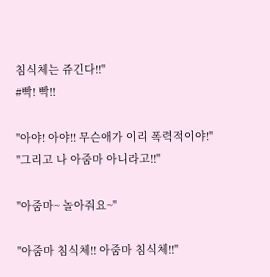침식체는 쥬긴다!!"
#빡! 빡!!

"아야! 아야!! 무슨애가 이리 폭력적이야!"
"그리고 나 아줌마 아니라고!!"

"아줌마~ 놀아줘요~"

"아줌마 침식체!! 아줌마 침식체!!"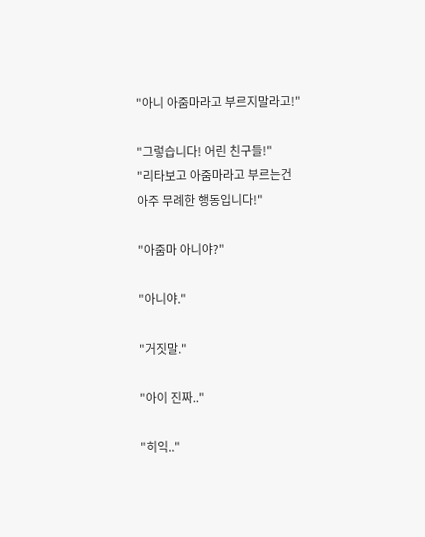"아니 아줌마라고 부르지말라고!"

"그렇습니다! 어린 친구들!"
"리타보고 아줌마라고 부르는건
아주 무례한 행동입니다!"

"아줌마 아니야?"

"아니야."

"거짓말."

"아이 진짜.."

"히익.."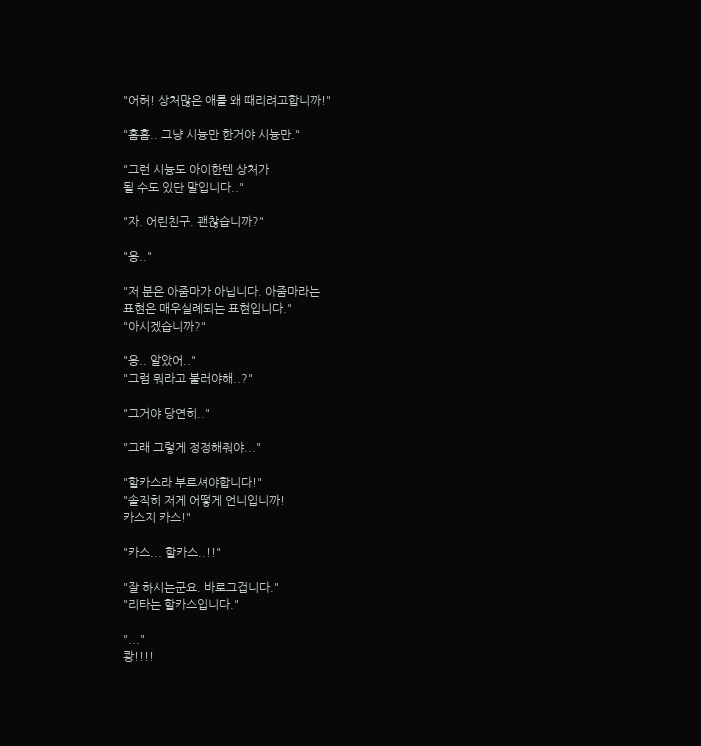"어허! 상처많은 애를 왜 때리려고합니까!"

"흠흠.. 그냥 시늉만 한거야 시늉만."

"그런 시늉도 아이한텐 상처가
될 수도 있단 말입니다.."

"자. 어린친구. 괜찮습니까?"

"응.."

"저 분은 아줌마가 아닙니다. 아줌마라는
표현은 매우실례되는 표현입니다."
"아시겠습니까?"

"응.. 알았어.."
"그럼 뭐라고 불러야해..?"

"그거야 당연히.."

"그래 그렇게 정정해줘야..."

"할카스라 부르셔야합니다!"
"솔직히 저게 어떻게 언니입니까!
카스지 카스!"

"카스... 할카스..!!"

"잘 하시는군요. 바로그겁니다."
"리타는 할카스입니다."

"..."
쾅!!!!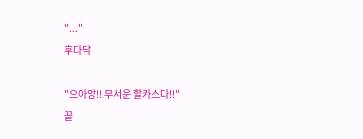"..."
후다닥

"으아앙!! 무서운 할카스다!!"
끝